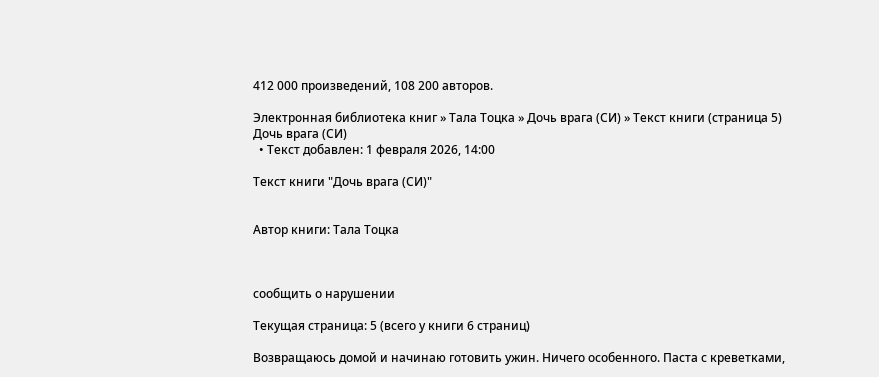412 000 произведений, 108 200 авторов.

Электронная библиотека книг » Тала Тоцка » Дочь врага (СИ) » Текст книги (страница 5)
Дочь врага (СИ)
  • Текст добавлен: 1 февраля 2026, 14:00

Текст книги "Дочь врага (СИ)"


Автор книги: Тала Тоцка



сообщить о нарушении

Текущая страница: 5 (всего у книги 6 страниц)

Возвращаюсь домой и начинаю готовить ужин. Ничего особенного. Паста с креветками,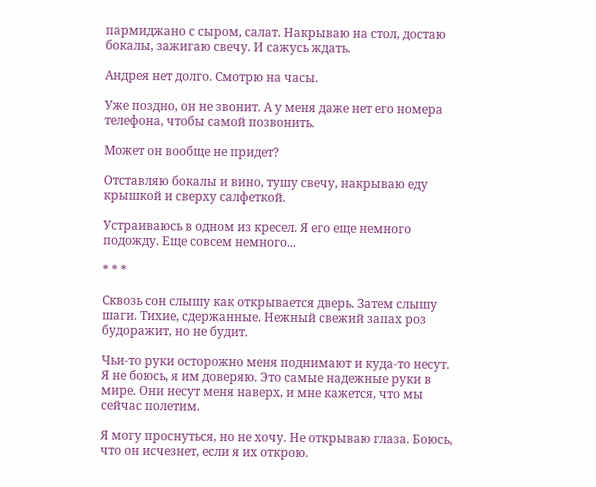пармиджано с сыром, салат. Накрываю на стол, достаю бокалы, зажигаю свечу. И сажусь ждать.

Андрея нет долго. Смотрю на часы.

Уже поздно, он не звонит. А у меня даже нет его номера телефона, чтобы самой позвонить.

Может он вообще не придет?

Отставляю бокалы и вино, тушу свечу, накрываю еду крышкой и сверху салфеткой.

Устраиваюсь в одном из кресел. Я его еще немного подожду. Еще совсем немного...

* * *

Сквозь сон слышу как открывается дверь. Затем слышу шаги. Тихие, сдержанные. Нежный свежий запах роз будоражит, но не будит.

Чьи-то руки осторожно меня поднимают и куда-то несут. Я не боюсь, я им доверяю. Это самые надежные руки в мире. Они несут меня наверх, и мне кажется, что мы сейчас полетим.

Я могу проснуться, но не хочу. Не открываю глаза. Боюсь, что он исчезнет, если я их открою.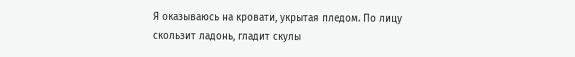Я оказываюсь на кровати, укрытая пледом. По лицу скользит ладонь, гладит скулы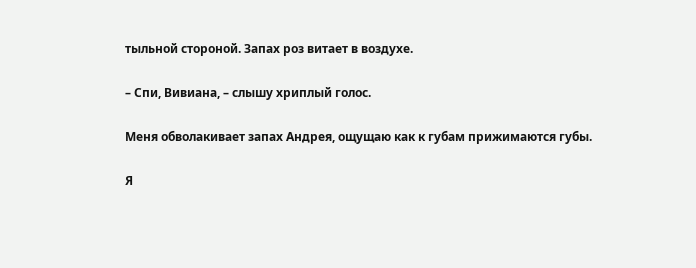тыльной стороной. Запах роз витает в воздухе.

– Спи, Вивиана, – слышу хриплый голос.

Меня обволакивает запах Андрея, ощущаю как к губам прижимаются губы.

Я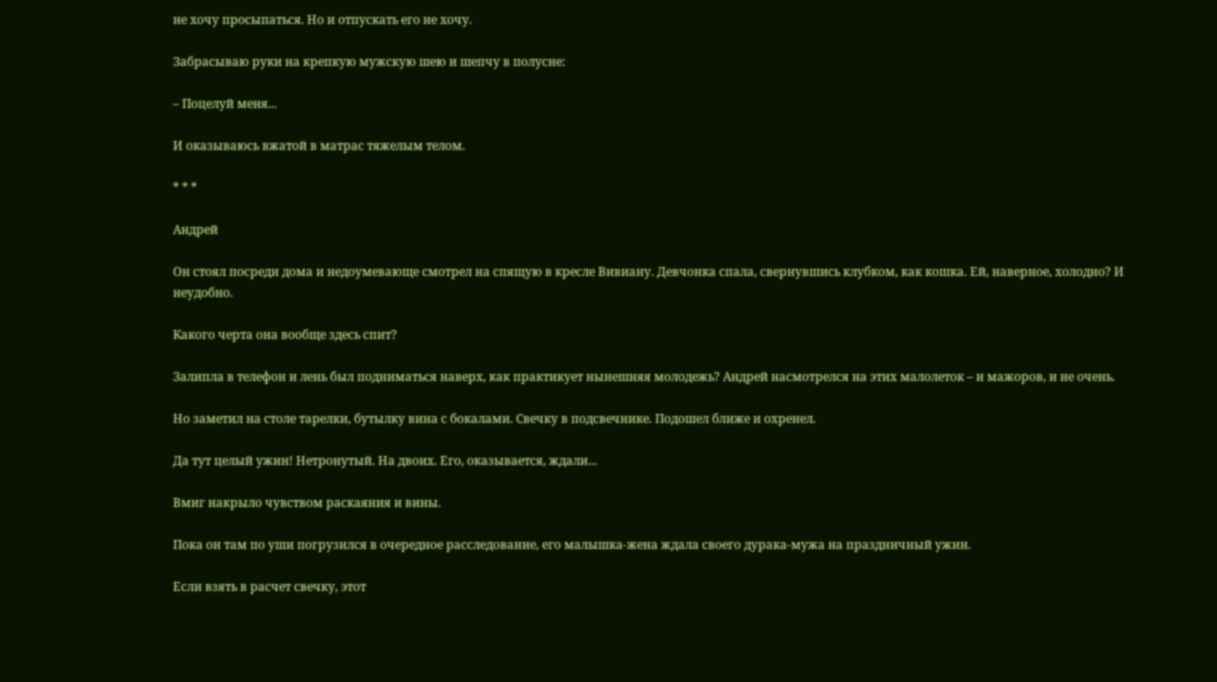не хочу просыпаться. Но и отпускать его не хочу.

Забрасываю руки на крепкую мужскую шею и шепчу в полусне:

– Поцелуй меня...

И оказываюсь вжатой в матрас тяжелым телом.

* * *

Андрей

Он стоял посреди дома и недоумевающе смотрел на спящую в кресле Вивиану. Девчонка спала, свернувшись клубком, как кошка. Ей, наверное, холодно? И неудобно.

Какого черта она вообще здесь спит?

Залипла в телефон и лень был подниматься наверх, как практикует нынешняя молодежь? Андрей насмотрелся на этих малолеток – и мажоров, и не очень.

Но заметил на столе тарелки, бутылку вина с бокалами. Свечку в подсвечнике. Подошел ближе и охренел.

Да тут целый ужин! Нетронутый. На двоих. Его, оказывается, ждали...

Вмиг накрыло чувством раскаяния и вины.

Пока он там по уши погрузился в очередное расследование, его малышка-жена ждала своего дурака-мужа на праздничный ужин.

Если взять в расчет свечку, этот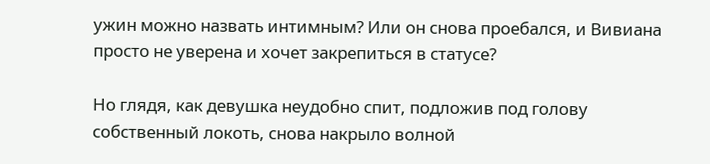ужин можно назвать интимным? Или он снова проебался, и Вивиана просто не уверена и хочет закрепиться в статусе?

Но глядя, как девушка неудобно спит, подложив под голову собственный локоть, снова накрыло волной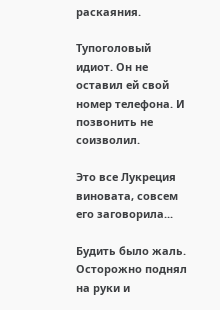раскаяния.

Тупоголовый идиот. Он не оставил ей свой номер телефона. И позвонить не соизволил.

Это все Лукреция виновата, совсем его заговорила...

Будить было жаль. Осторожно поднял на руки и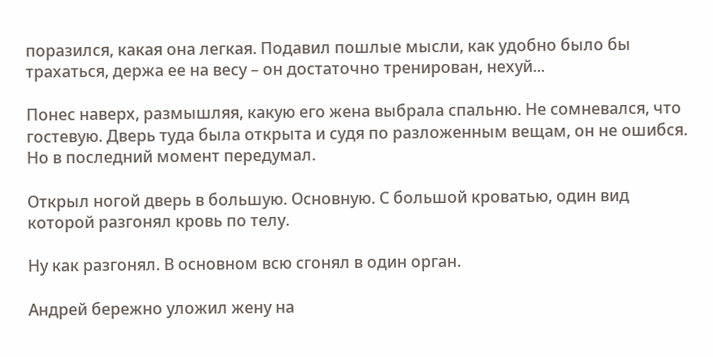поразился, какая она легкая. Подавил пошлые мысли, как удобно было бы трахаться, держа ее на весу – он достаточно тренирован, нехуй...

Понес наверх, размышляя, какую его жена выбрала спальню. Не сомневался, что гостевую. Дверь туда была открыта и судя по разложенным вещам, он не ошибся. Но в последний момент передумал.

Открыл ногой дверь в большую. Основную. С большой кроватью, один вид которой разгонял кровь по телу.

Ну как разгонял. В основном всю сгонял в один орган.

Андрей бережно уложил жену на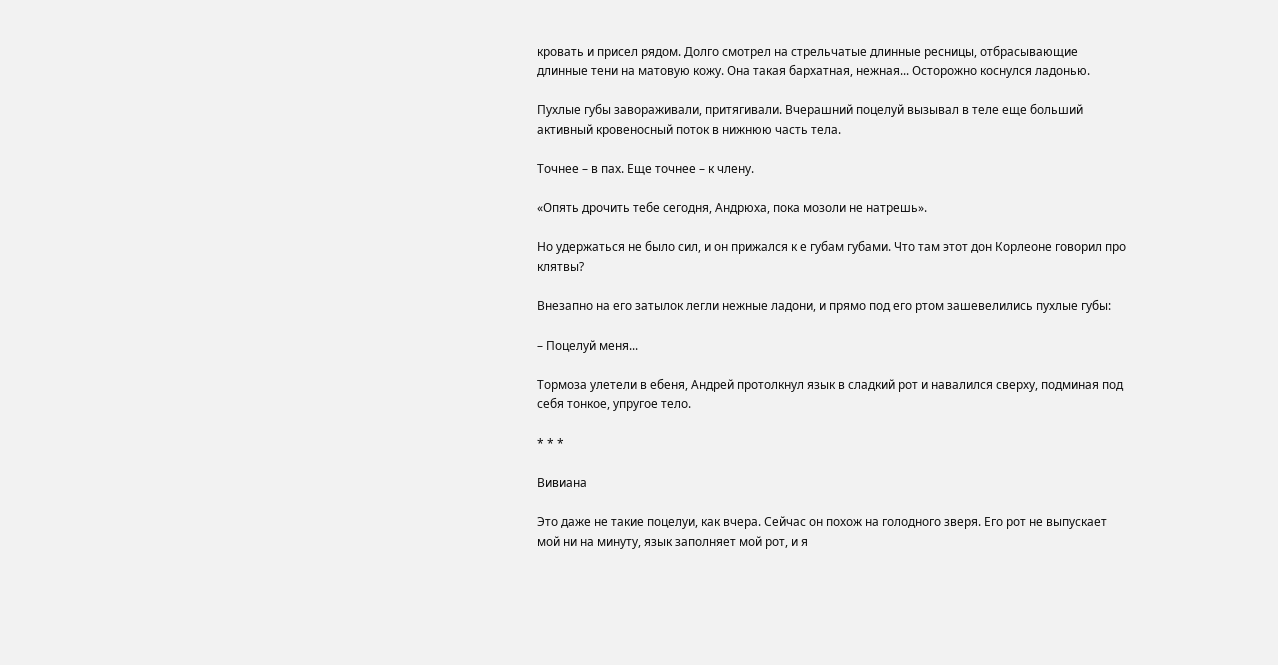кровать и присел рядом. Долго смотрел на стрельчатые длинные ресницы, отбрасывающие длинные тени на матовую кожу. Она такая бархатная, нежная... Осторожно коснулся ладонью.

Пухлые губы завораживали, притягивали. Вчерашний поцелуй вызывал в теле еще больший активный кровеносный поток в нижнюю часть тела.

Точнее – в пах. Еще точнее – к члену.

«Опять дрочить тебе сегодня, Андрюха, пока мозоли не натрешь».

Но удержаться не было сил, и он прижался к е губам губами. Что там этот дон Корлеоне говорил про клятвы?

Внезапно на его затылок легли нежные ладони, и прямо под его ртом зашевелились пухлые губы:

– Поцелуй меня...

Тормоза улетели в ебеня, Андрей протолкнул язык в сладкий рот и навалился сверху, подминая под себя тонкое, упругое тело.

* * *

Вивиана

Это даже не такие поцелуи, как вчера. Сейчас он похож на голодного зверя. Его рот не выпускает мой ни на минуту, язык заполняет мой рот, и я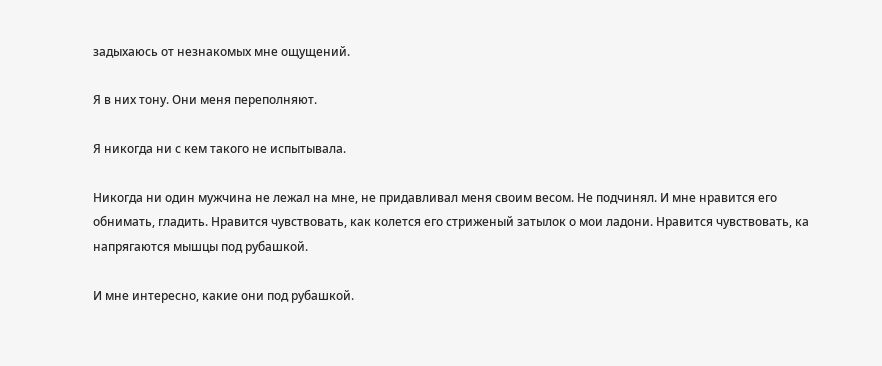задыхаюсь от незнакомых мне ощущений.

Я в них тону. Они меня переполняют.

Я никогда ни с кем такого не испытывала.

Никогда ни один мужчина не лежал на мне, не придавливал меня своим весом. Не подчинял. И мне нравится его обнимать, гладить. Нравится чувствовать, как колется его стриженый затылок о мои ладони. Нравится чувствовать, ка напрягаются мышцы под рубашкой.

И мне интересно, какие они под рубашкой.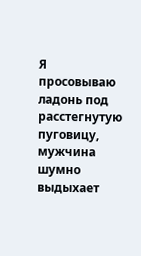Я просовываю ладонь под расстегнутую пуговицу, мужчина шумно выдыхает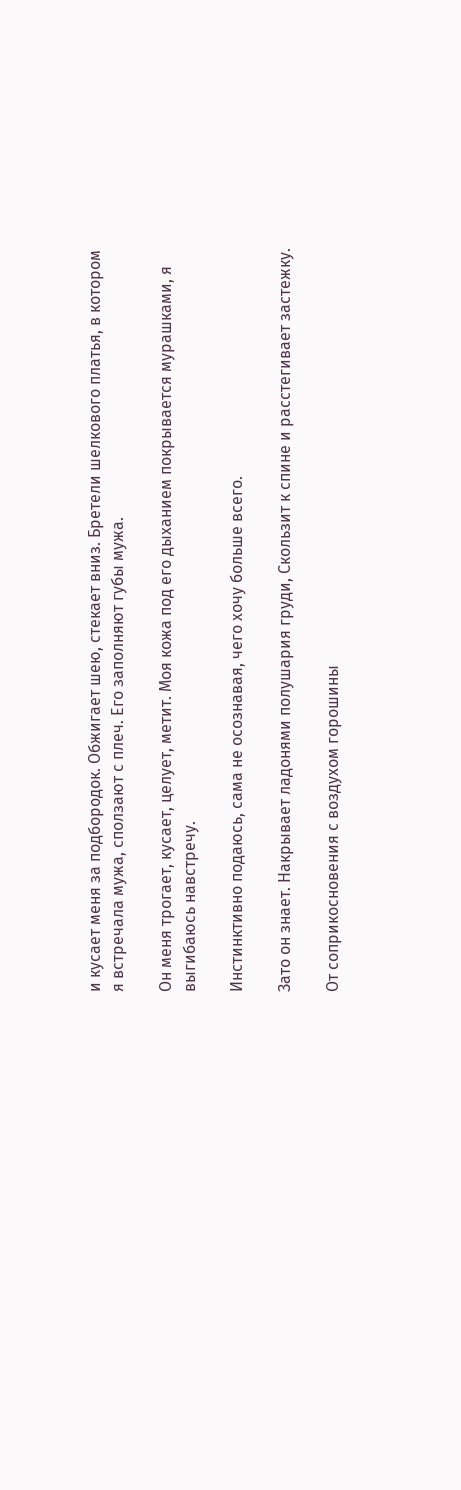и кусает меня за подбородок. Обжигает шею, стекает вниз. Бретели шелкового платья, в котором я встречала мужа, сползают с плеч. Его заполняют губы мужа.

Он меня трогает, кусает, целует, метит. Моя кожа под его дыханием покрывается мурашками, я выгибаюсь навстречу.

Инстинктивно подаюсь, сама не осознавая, чего хочу больше всего.

Зато он знает. Накрывает ладонями полушария груди, Скользит к спине и расстегивает застежку.

От соприкосновения с воздухом горошины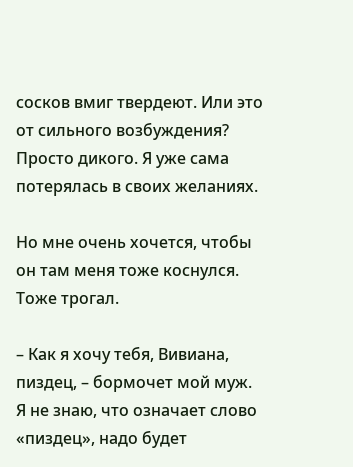сосков вмиг твердеют. Или это от сильного возбуждения? Просто дикого. Я уже сама потерялась в своих желаниях.

Но мне очень хочется, чтобы он там меня тоже коснулся. Тоже трогал.

– Как я хочу тебя, Вивиана, пиздец, – бормочет мой муж. Я не знаю, что означает слово «пиздец», надо будет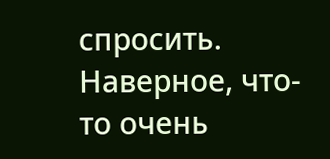спросить. Наверное, что-то очень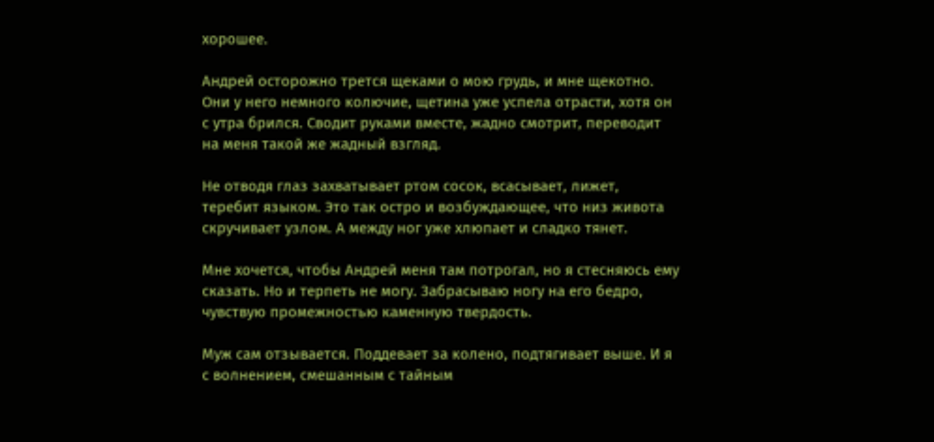хорошее.

Андрей осторожно трется щеками о мою грудь, и мне щекотно. Они у него немного колючие, щетина уже успела отрасти, хотя он с утра брился. Сводит руками вместе, жадно смотрит, переводит на меня такой же жадный взгляд.

Не отводя глаз захватывает ртом сосок, всасывает, лижет, теребит языком. Это так остро и возбуждающее, что низ живота скручивает узлом. А между ног уже хлюпает и сладко тянет.

Мне хочется, чтобы Андрей меня там потрогал, но я стесняюсь ему сказать. Но и терпеть не могу. Забрасываю ногу на его бедро, чувствую промежностью каменную твердость.

Муж сам отзывается. Поддевает за колено, подтягивает выше. И я с волнением, смешанным с тайным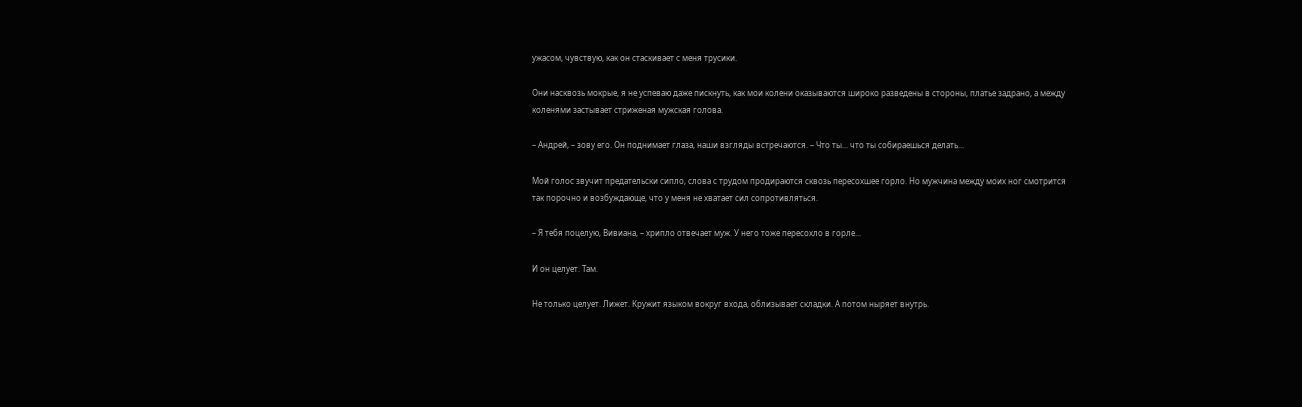ужасом, чувствую, как он стаскивает с меня трусики.

Они насквозь мокрые, я не успеваю даже пискнуть, как мои колени оказываются широко разведены в стороны, платье задрано, а между коленями застывает стриженая мужская голова.

– Андрей, – зову его. Он поднимает глаза, наши взгляды встречаются. – Что ты... что ты собираешься делать...

Мой голос звучит предательски сипло, слова с трудом продираются сквозь пересохшее горло. Но мужчина между моих ног смотрится так порочно и возбуждающе, что у меня не хватает сил сопротивляться.

– Я тебя поцелую, Вивиана, – хрипло отвечает муж. У него тоже пересохло в горле...

И он целует. Там.

Не только целует. Лижет. Кружит языком вокруг входа, облизывает складки. А потом ныряет внутрь.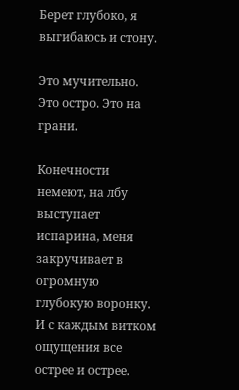Берет глубоко, я выгибаюсь и стону.

Это мучительно. Это остро. Это на грани.

Конечности немеют, на лбу выступает испарина, меня закручивает в огромную глубокую воронку. И с каждым витком ощущения все острее и острее.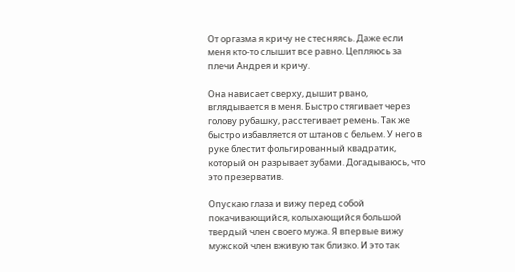От оргазма я кричу не стесняясь. Даже если меня кто-то слышит все равно. Цепляюсь за плечи Андрея и кричу.

Она нависает сверху, дышит рвано, вглядывается в меня. Быстро стягивает через голову рубашку, расстегивает ремень. Так же быстро избавляется от штанов с бельем. У него в руке блестит фольгированный квадратик, который он разрывает зубами. Догадываюсь, что это презерватив.

Опускаю глаза и вижу перед собой покачивающийся, колыхающийся большой твердый член своего мужа. Я впервые вижу мужской член вживую так близко. И это так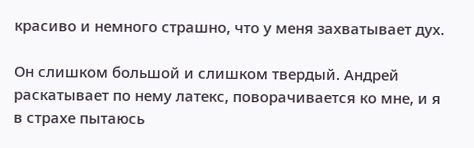красиво и немного страшно, что у меня захватывает дух.

Он слишком большой и слишком твердый. Андрей раскатывает по нему латекс, поворачивается ко мне, и я в страхе пытаюсь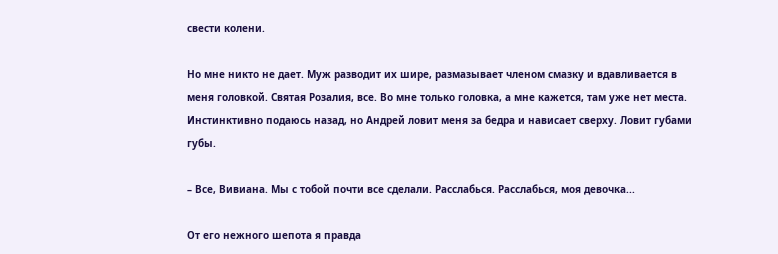свести колени.

Но мне никто не дает. Муж разводит их шире, размазывает членом смазку и вдавливается в меня головкой. Святая Розалия, все. Во мне только головка, а мне кажется, там уже нет места. Инстинктивно подаюсь назад, но Андрей ловит меня за бедра и нависает сверху. Ловит губами губы.

– Все, Вивиана. Мы с тобой почти все сделали. Расслабься. Расслабься, моя девочка...

От его нежного шепота я правда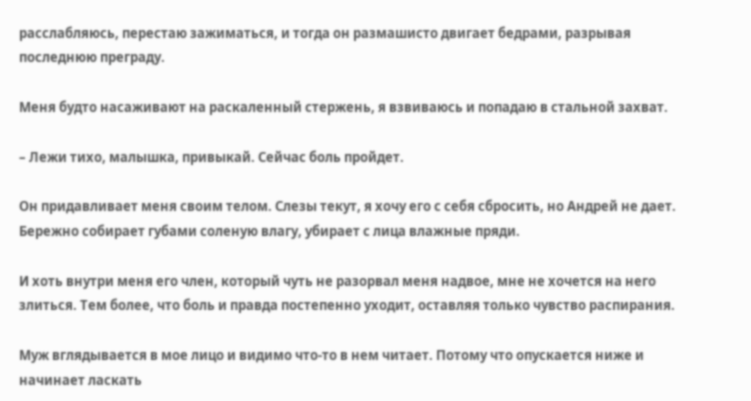расслабляюсь, перестаю зажиматься, и тогда он размашисто двигает бедрами, разрывая последнюю преграду.

Меня будто насаживают на раскаленный стержень, я взвиваюсь и попадаю в стальной захват.

– Лежи тихо, малышка, привыкай. Сейчас боль пройдет.

Он придавливает меня своим телом. Слезы текут, я хочу его с себя сбросить, но Андрей не дает. Бережно собирает губами соленую влагу, убирает с лица влажные пряди.

И хоть внутри меня его член, который чуть не разорвал меня надвое, мне не хочется на него злиться. Тем более, что боль и правда постепенно уходит, оставляя только чувство распирания.

Муж вглядывается в мое лицо и видимо что-то в нем читает. Потому что опускается ниже и начинает ласкать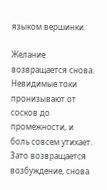языком вершинки.

Желание возвращается снова. Невидимые токи пронизывают от сосков до промежности, и боль совсем утихает. Зато возвращается возбуждение, снова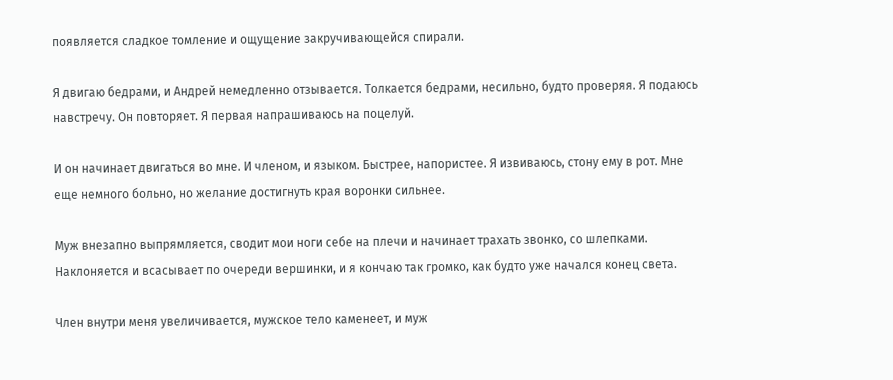появляется сладкое томление и ощущение закручивающейся спирали.

Я двигаю бедрами, и Андрей немедленно отзывается. Толкается бедрами, несильно, будто проверяя. Я подаюсь навстречу. Он повторяет. Я первая напрашиваюсь на поцелуй.

И он начинает двигаться во мне. И членом, и языком. Быстрее, напористее. Я извиваюсь, стону ему в рот. Мне еще немного больно, но желание достигнуть края воронки сильнее.

Муж внезапно выпрямляется, сводит мои ноги себе на плечи и начинает трахать звонко, со шлепками. Наклоняется и всасывает по очереди вершинки, и я кончаю так громко, как будто уже начался конец света.

Член внутри меня увеличивается, мужское тело каменеет, и муж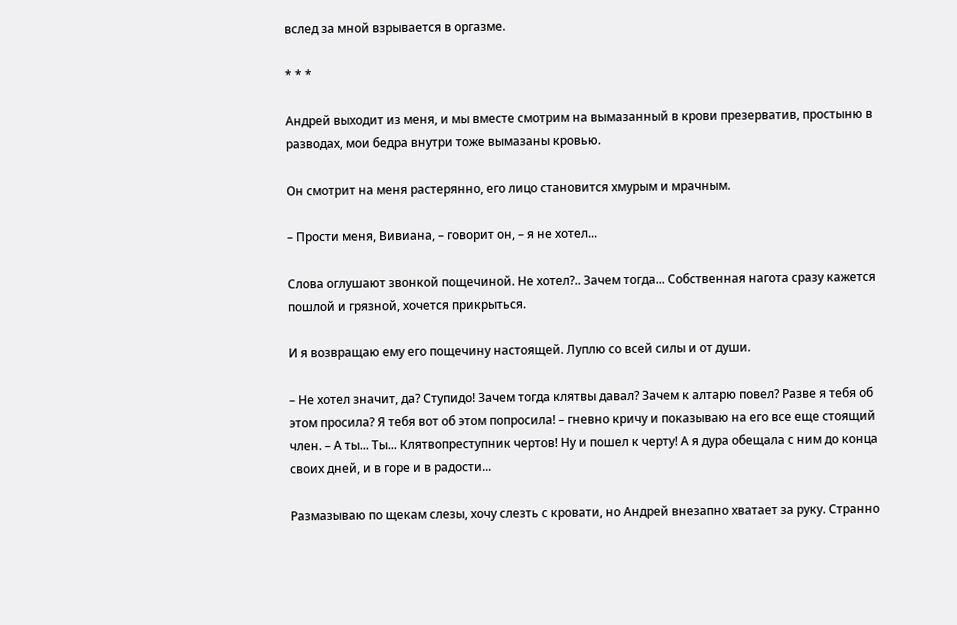вслед за мной взрывается в оргазме.

* * *

Андрей выходит из меня, и мы вместе смотрим на вымазанный в крови презерватив, простыню в разводах, мои бедра внутри тоже вымазаны кровью.

Он смотрит на меня растерянно, его лицо становится хмурым и мрачным.

– Прости меня, Вивиана, – говорит он, – я не хотел...

Слова оглушают звонкой пощечиной. Не хотел?.. Зачем тогда... Собственная нагота сразу кажется пошлой и грязной, хочется прикрыться.

И я возвращаю ему его пощечину настоящей. Луплю со всей силы и от души.

– Не хотел значит, да? Ступидо! Зачем тогда клятвы давал? Зачем к алтарю повел? Разве я тебя об этом просила? Я тебя вот об этом попросила! – гневно кричу и показываю на его все еще стоящий член. – А ты... Ты... Клятвопреступник чертов! Ну и пошел к черту! А я дура обещала с ним до конца своих дней, и в горе и в радости...

Размазываю по щекам слезы, хочу слезть с кровати, но Андрей внезапно хватает за руку. Странно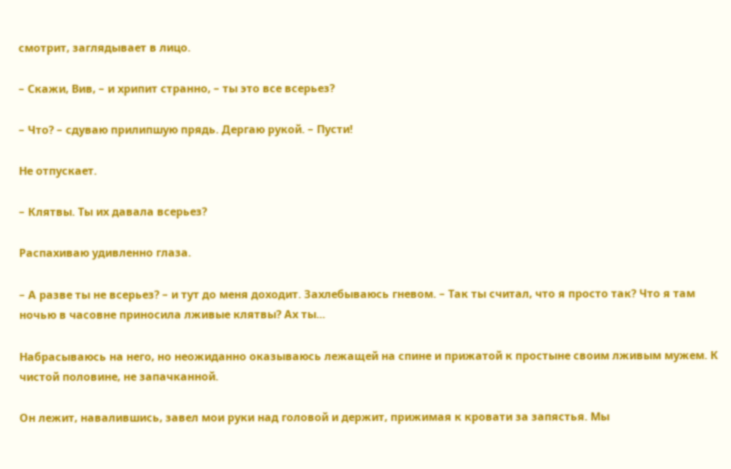смотрит, заглядывает в лицо.

– Скажи, Вив, – и хрипит странно, – ты это все всерьез?

– Что? – сдуваю прилипшую прядь. Дергаю рукой. – Пусти!

Не отпускает.

– Клятвы. Ты их давала всерьез?

Распахиваю удивленно глаза.

– А разве ты не всерьез? – и тут до меня доходит. Захлебываюсь гневом. – Так ты считал, что я просто так? Что я там ночью в часовне приносила лживые клятвы? Ах ты...

Набрасываюсь на него, но неожиданно оказываюсь лежащей на спине и прижатой к простыне своим лживым мужем. К чистой половине, не запачканной.

Он лежит, навалившись, завел мои руки над головой и держит, прижимая к кровати за запястья. Мы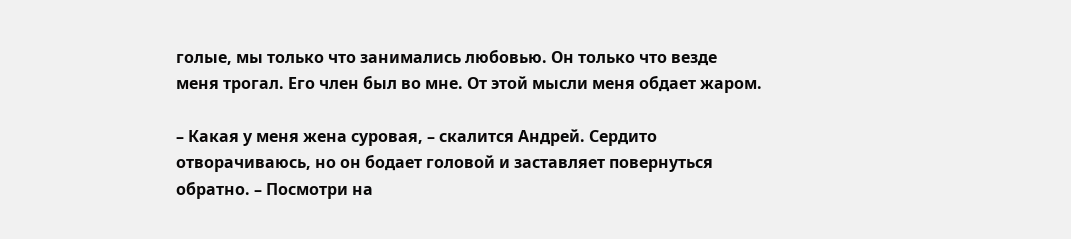голые, мы только что занимались любовью. Он только что везде меня трогал. Его член был во мне. От этой мысли меня обдает жаром.

– Какая у меня жена суровая, – скалится Андрей. Сердито отворачиваюсь, но он бодает головой и заставляет повернуться обратно. – Посмотри на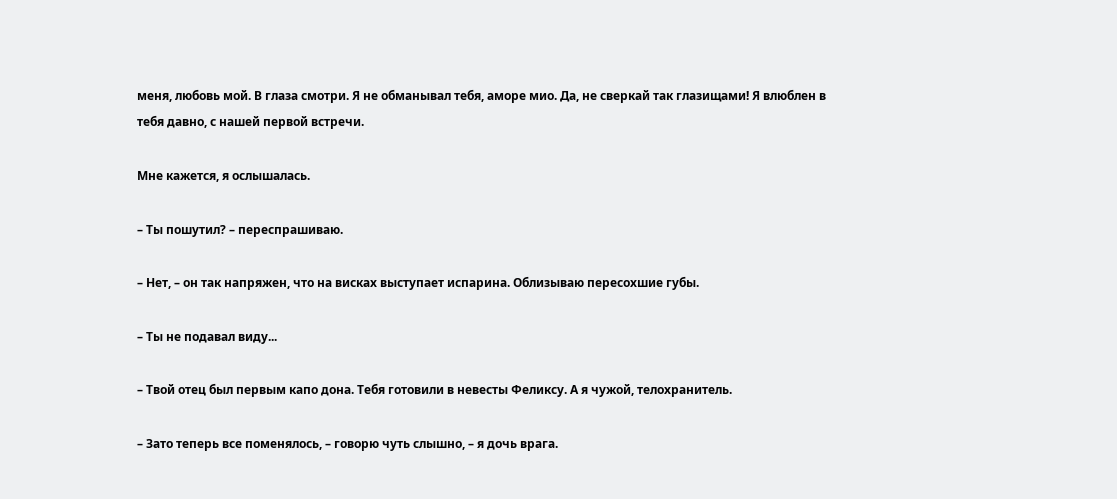меня, любовь мой. В глаза смотри. Я не обманывал тебя, аморе мио. Да, не сверкай так глазищами! Я влюблен в тебя давно, с нашей первой встречи.

Мне кажется, я ослышалась.

– Ты пошутил? – переспрашиваю.

– Нет, – он так напряжен, что на висках выступает испарина. Облизываю пересохшие губы.

– Ты не подавал виду...

– Твой отец был первым капо дона. Тебя готовили в невесты Феликсу. А я чужой, телохранитель.

– Зато теперь все поменялось, – говорю чуть слышно, – я дочь врага.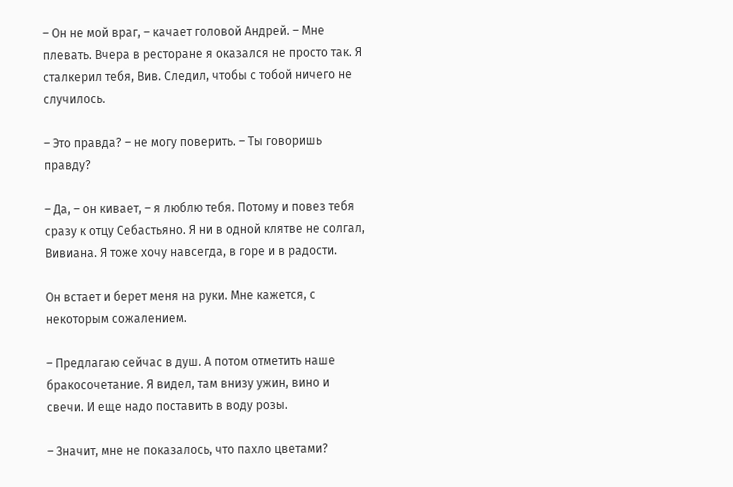– Он не мой враг, – качает головой Андрей. – Мне плевать. Вчера в ресторане я оказался не просто так. Я сталкерил тебя, Вив. Следил, чтобы с тобой ничего не случилось.

– Это правда? – не могу поверить. – Ты говоришь правду?

– Да, – он кивает, – я люблю тебя. Потому и повез тебя сразу к отцу Себастьяно. Я ни в одной клятве не солгал, Вивиана. Я тоже хочу навсегда, в горе и в радости.

Он встает и берет меня на руки. Мне кажется, с некоторым сожалением.

– Предлагаю сейчас в душ. А потом отметить наше бракосочетание. Я видел, там внизу ужин, вино и свечи. И еще надо поставить в воду розы.

– Значит, мне не показалось, что пахло цветами?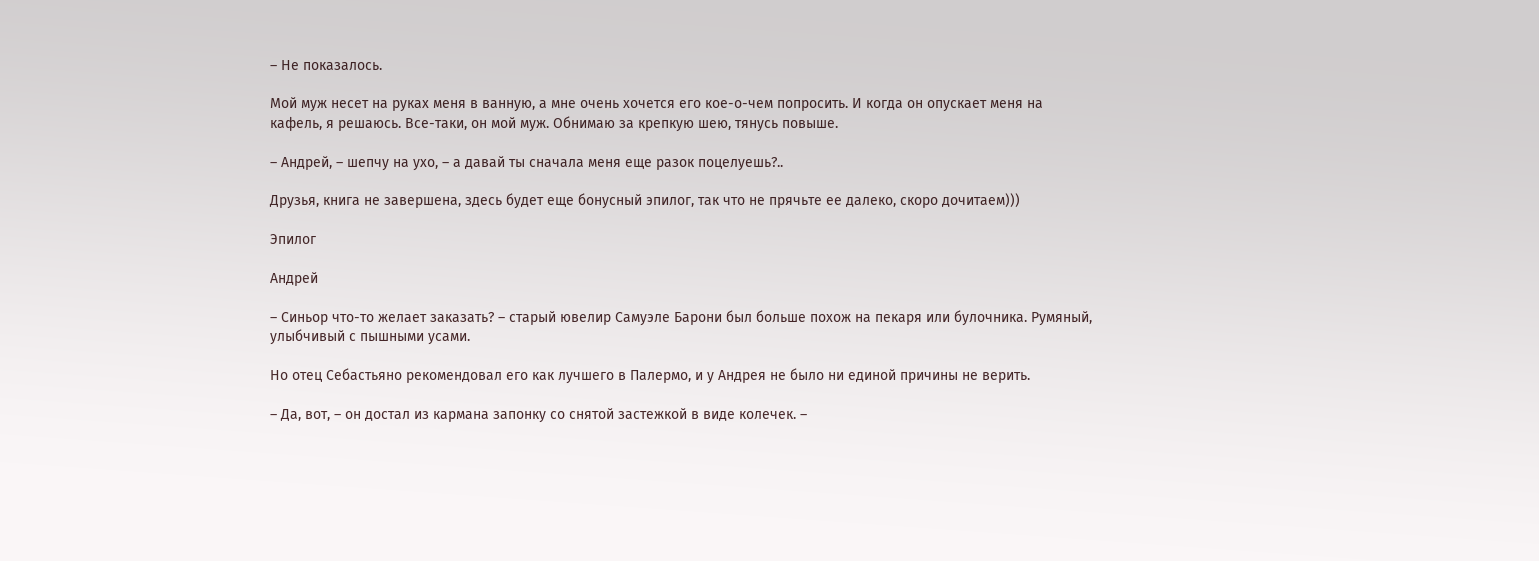– Не показалось.

Мой муж несет на руках меня в ванную, а мне очень хочется его кое-о-чем попросить. И когда он опускает меня на кафель, я решаюсь. Все-таки, он мой муж. Обнимаю за крепкую шею, тянусь повыше.

– Андрей, – шепчу на ухо, – а давай ты сначала меня еще разок поцелуешь?..

Друзья, книга не завершена, здесь будет еще бонусный эпилог, так что не прячьте ее далеко, скоро дочитаем)))

Эпилог

Андрей

– Синьор что-то желает заказать? – старый ювелир Самуэле Барони был больше похож на пекаря или булочника. Румяный, улыбчивый с пышными усами.

Но отец Себастьяно рекомендовал его как лучшего в Палермо, и у Андрея не было ни единой причины не верить.

– Да, вот, – он достал из кармана запонку со снятой застежкой в виде колечек. –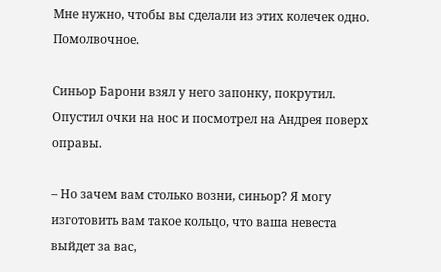Мне нужно, чтобы вы сделали из этих колечек одно. Помолвочное.

Синьор Барони взял у него запонку, покрутил. Опустил очки на нос и посмотрел на Андрея поверх оправы.

– Но зачем вам столько возни, синьор? Я могу изготовить вам такое кольцо, что ваша невеста выйдет за вас,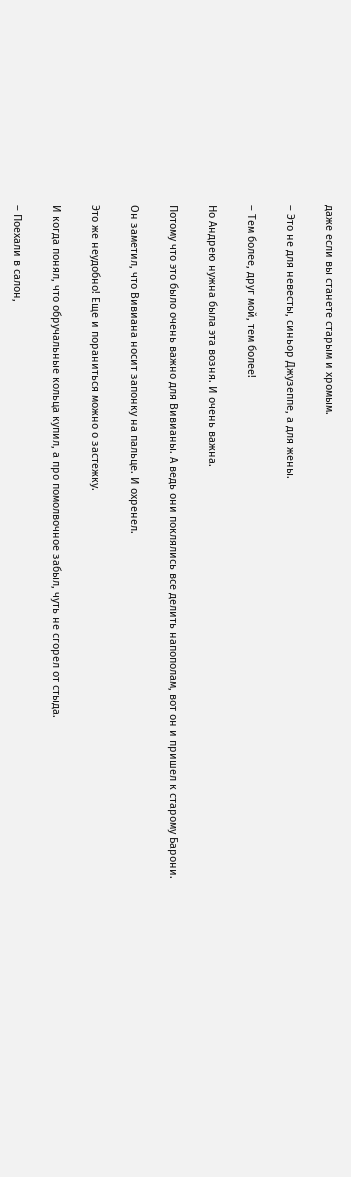даже если вы станете старым и хромым.

– Это не для невесты, синьор Джузеппе, а для жены.

– Тем более, друг мой, тем более!

Но Андрею нужна была эта возня. И очень важна.

Потому что это было очень важно для Вивианы. А ведь они поклялись все делить напополам, вот он и пришел к старому Барони.

Он заметил, что Вивиана носит запонку на пальце. И охренел.

Это же неудобно! Еще и пораниться можно о застежку.

И когда понял, что обручальные кольца купил, а про помолвочное забыл, чуть не сгорел от стыда.

– Поехали в салон,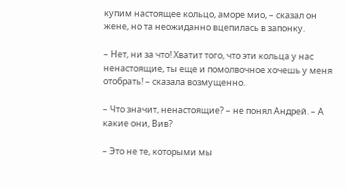купим настоящее кольцо, аморе мио, – сказал он жене, но та неожиданно вцепилась в запонку.

– Нет, ни за что! Хватит того, что эти кольца у нас ненастоящие, ты еще и помолвочное хочешь у меня отобрать! – сказала возмущенно.

– Что значит, ненастоящие? – не понял Андрей. – А какие они, Вив?

– Это не те, которыми мы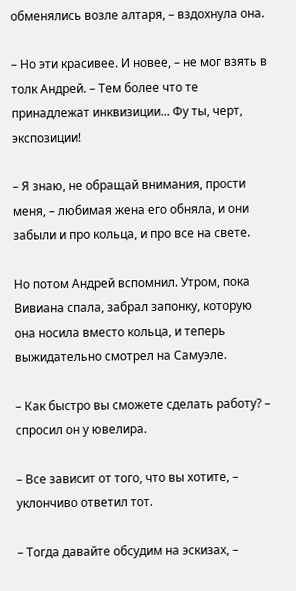обменялись возле алтаря, – вздохнула она.

– Но эти красивее. И новее, – не мог взять в толк Андрей. – Тем более что те принадлежат инквизиции... Фу ты, черт, экспозиции!

– Я знаю, не обращай внимания, прости меня, – любимая жена его обняла, и они забыли и про кольца, и про все на свете.

Но потом Андрей вспомнил. Утром, пока Вивиана спала, забрал запонку, которую она носила вместо кольца, и теперь выжидательно смотрел на Самуэле.

– Как быстро вы сможете сделать работу? – спросил он у ювелира.

– Все зависит от того, что вы хотите, – уклончиво ответил тот.

– Тогда давайте обсудим на эскизах, –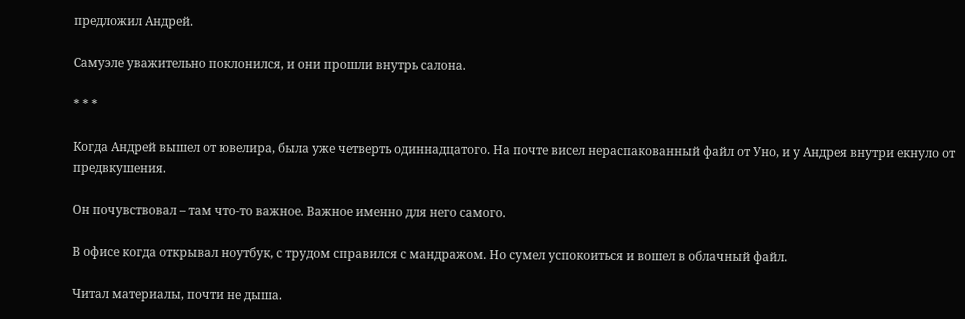предложил Андрей.

Самуэле уважительно поклонился, и они прошли внутрь салона.

* * *

Когда Андрей вышел от ювелира, была уже четверть одиннадцатого. На почте висел нераспакованный файл от Уно, и у Андрея внутри екнуло от предвкушения.

Он почувствовал – там что-то важное. Важное именно для него самого.

В офисе когда открывал ноутбук, с трудом справился с мандражом. Но сумел успокоиться и вошел в облачный файл.

Читал материалы, почти не дыша.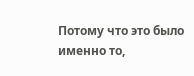Потому что это было именно то,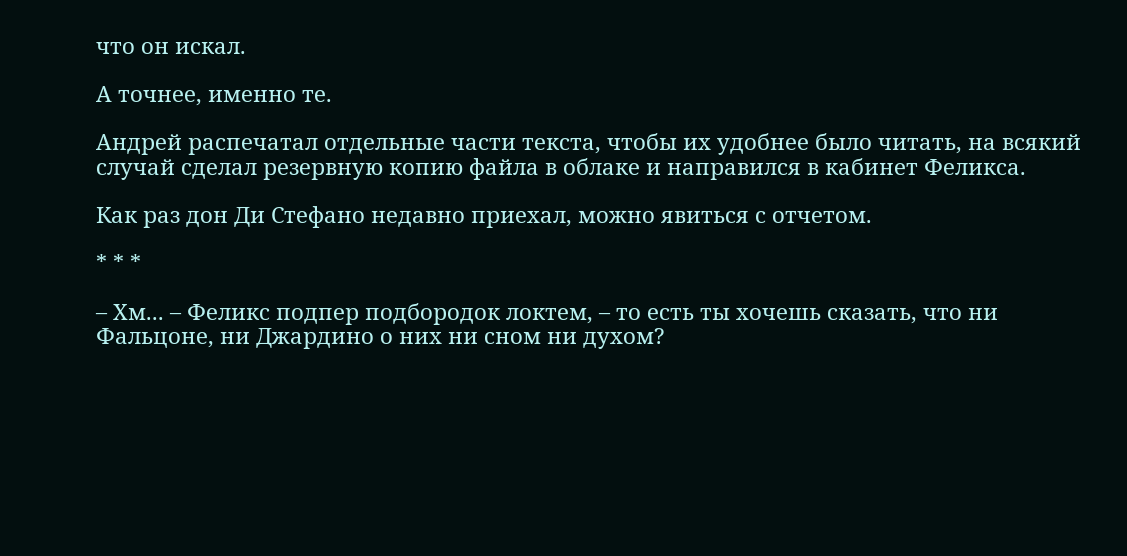что он искал.

А точнее, именно те.

Андрей распечатал отдельные части текста, чтобы их удобнее было читать, на всякий случай сделал резервную копию файла в облаке и направился в кабинет Феликса.

Как раз дон Ди Стефано недавно приехал, можно явиться с отчетом.

* * *

– Хм... – Феликс подпер подбородок локтем, – то есть ты хочешь сказать, что ни Фальцоне, ни Джардино о них ни сном ни духом?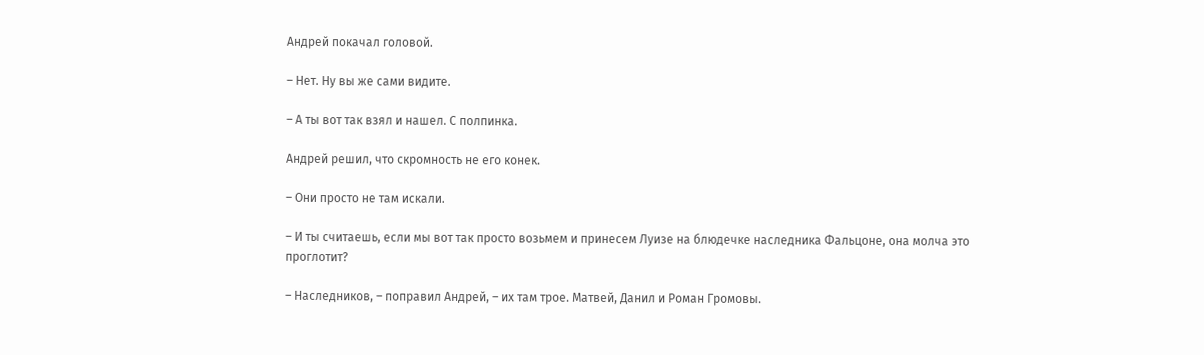Андрей покачал головой.

– Нет. Ну вы же сами видите.

– А ты вот так взял и нашел. С полпинка.

Андрей решил, что скромность не его конек.

– Они просто не там искали.

– И ты считаешь, если мы вот так просто возьмем и принесем Луизе на блюдечке наследника Фальцоне, она молча это проглотит?

– Наследников, – поправил Андрей, – их там трое. Матвей, Данил и Роман Громовы.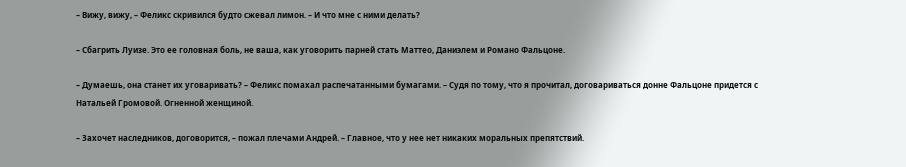– Вижу, вижу, – Феликс скривился будто сжевал лимон. – И что мне с ними делать?

– Сбагрить Луизе. Это ее головная боль, не ваша, как уговорить парней стать Маттео, Даниэлем и Романо Фальцоне.

– Думаешь, она станет их уговаривать? – Феликс помахал распечатанными бумагами. – Судя по тому, что я прочитал, договариваться донне Фальцоне придется с Натальей Громовой. Огненной женщиной.

– Захочет наследников, договорится, – пожал плечами Андрей. – Главное, что у нее нет никаких моральных препятствий.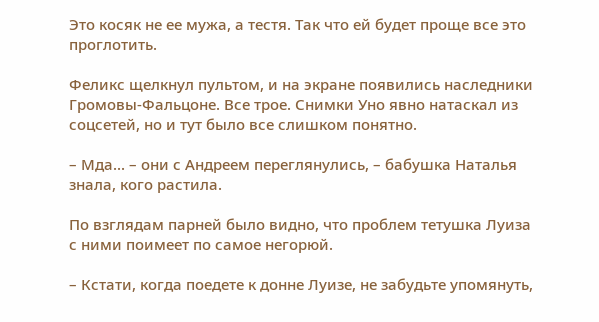Это косяк не ее мужа, а тестя. Так что ей будет проще все это проглотить.

Феликс щелкнул пультом, и на экране появились наследники Громовы-Фальцоне. Все трое. Снимки Уно явно натаскал из соцсетей, но и тут было все слишком понятно.

– Мда... – они с Андреем переглянулись, – бабушка Наталья знала, кого растила.

По взглядам парней было видно, что проблем тетушка Луиза с ними поимеет по самое негорюй.

– Кстати, когда поедете к донне Луизе, не забудьте упомянуть,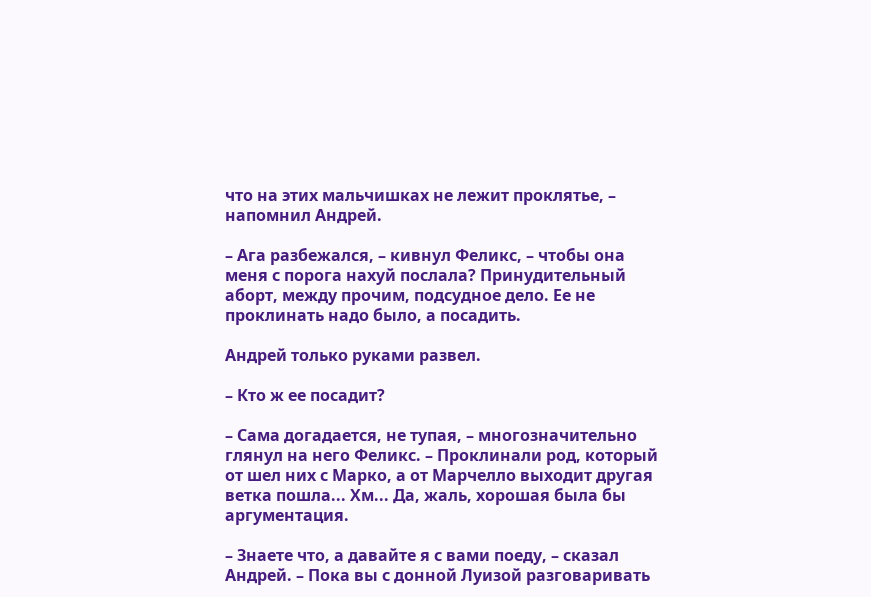что на этих мальчишках не лежит проклятье, – напомнил Андрей.

– Ага разбежался, – кивнул Феликс, – чтобы она меня с порога нахуй послала? Принудительный аборт, между прочим, подсудное дело. Ее не проклинать надо было, а посадить.

Андрей только руками развел.

– Кто ж ее посадит?

– Сама догадается, не тупая, – многозначительно глянул на него Феликс. – Проклинали род, который от шел них с Марко, а от Марчелло выходит другая ветка пошла... Хм... Да, жаль, хорошая была бы аргументация.

– Знаете что, а давайте я с вами поеду, – сказал Андрей. – Пока вы с донной Луизой разговаривать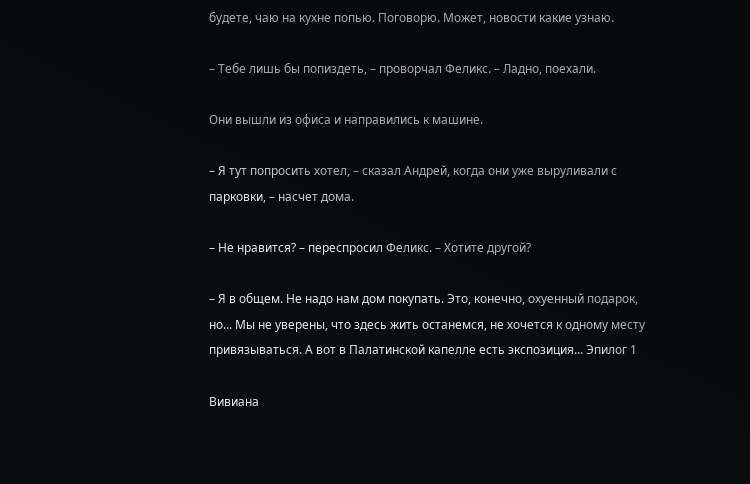будете, чаю на кухне попью. Поговорю. Может, новости какие узнаю.

– Тебе лишь бы попиздеть, – проворчал Феликс. – Ладно, поехали.

Они вышли из офиса и направились к машине.

– Я тут попросить хотел, – сказал Андрей, когда они уже выруливали с парковки, – насчет дома.

– Не нравится? – переспросил Феликс. – Хотите другой?

– Я в общем. Не надо нам дом покупать. Это, конечно, охуенный подарок, но... Мы не уверены, что здесь жить останемся, не хочется к одному месту привязываться. А вот в Палатинской капелле есть экспозиция... Эпилог 1

Вивиана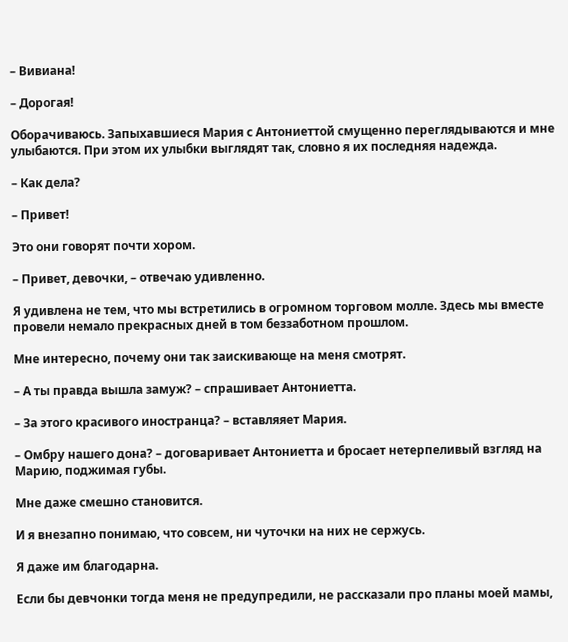– Вивиана!

– Дорогая!

Оборачиваюсь. Запыхавшиеся Мария с Антониеттой смущенно переглядываются и мне улыбаются. При этом их улыбки выглядят так, словно я их последняя надежда.

– Как дела?

– Привет!

Это они говорят почти хором.

– Привет, девочки, – отвечаю удивленно.

Я удивлена не тем, что мы встретились в огромном торговом молле. Здесь мы вместе провели немало прекрасных дней в том беззаботном прошлом.

Мне интересно, почему они так заискивающе на меня смотрят.

– А ты правда вышла замуж? – спрашивает Антониетта.

– За этого красивого иностранца? – вставляяет Мария.

– Омбру нашего дона? – договаривает Антониетта и бросает нетерпеливый взгляд на Марию, поджимая губы.

Мне даже смешно становится.

И я внезапно понимаю, что совсем, ни чуточки на них не сержусь.

Я даже им благодарна.

Если бы девчонки тогда меня не предупредили, не рассказали про планы моей мамы,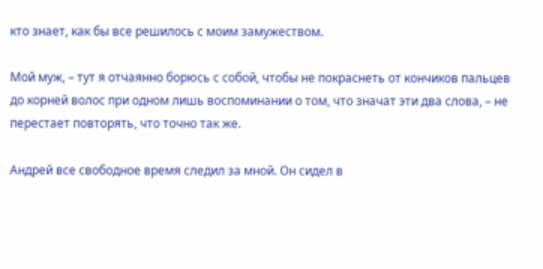кто знает, как бы все решилось с моим замужеством.

Мой муж, – тут я отчаянно борюсь с собой, чтобы не покраснеть от кончиков пальцев до корней волос при одном лишь воспоминании о том, что значат эти два слова, – не перестает повторять, что точно так же.

Андрей все свободное время следил за мной. Он сидел в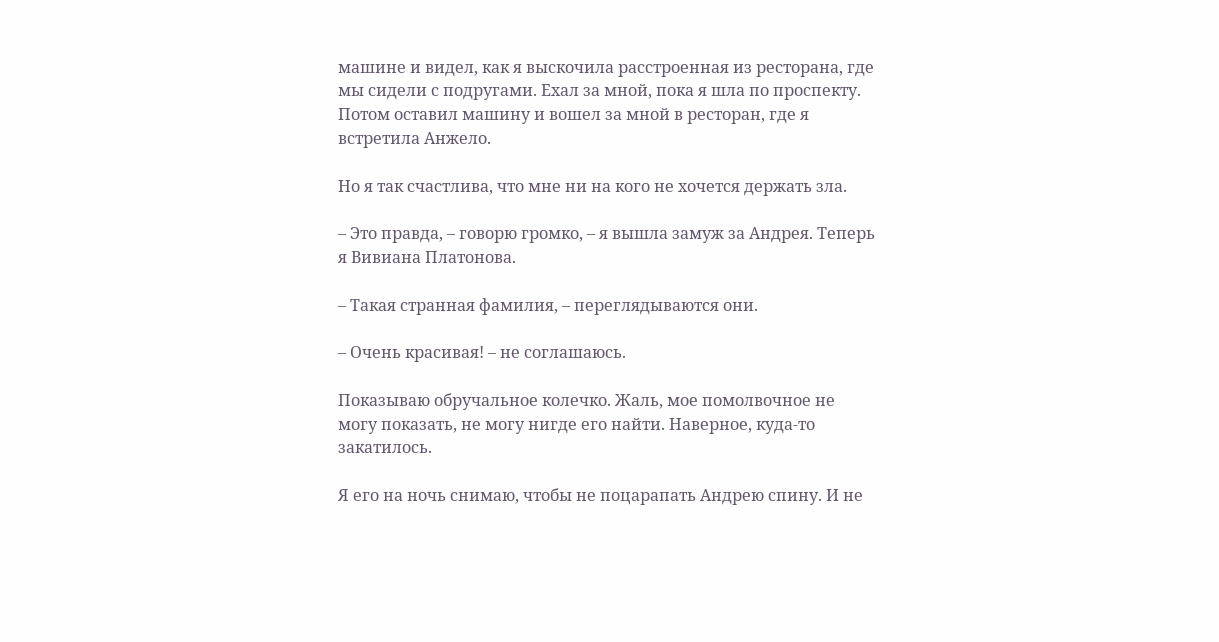машине и видел, как я выскочила расстроенная из ресторана, где мы сидели с подругами. Ехал за мной, пока я шла по проспекту. Потом оставил машину и вошел за мной в ресторан, где я встретила Анжело.

Но я так счастлива, что мне ни на кого не хочется держать зла.

– Это правда, – говорю громко, – я вышла замуж за Андрея. Теперь я Вивиана Платонова.

– Такая странная фамилия, – переглядываются они.

– Очень красивая! – не соглашаюсь.

Показываю обручальное колечко. Жаль, мое помолвочное не могу показать, не могу нигде его найти. Наверное, куда-то закатилось.

Я его на ночь снимаю, чтобы не поцарапать Андрею спину. И не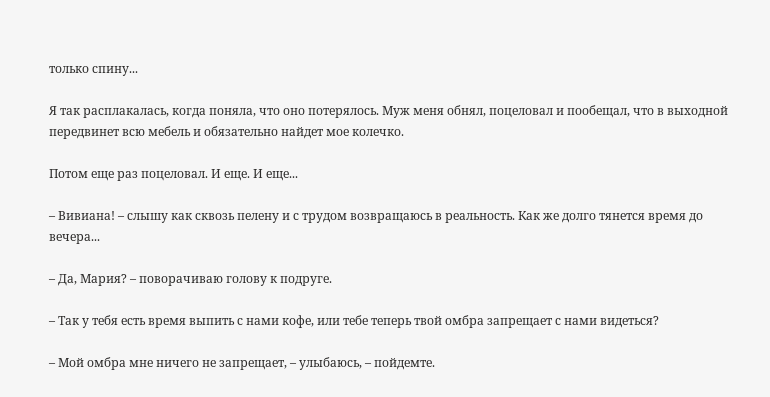только спину...

Я так расплакалась, когда поняла, что оно потерялось. Муж меня обнял, поцеловал и пообещал, что в выходной передвинет всю мебель и обязательно найдет мое колечко.

Потом еще раз поцеловал. И еще. И еще...

– Вивиана! – слышу как сквозь пелену и с трудом возвращаюсь в реальность. Как же долго тянется время до вечера...

– Да, Мария? – поворачиваю голову к подруге.

– Так у тебя есть время выпить с нами кофе, или тебе теперь твой омбра запрещает с нами видеться?

– Мой омбра мне ничего не запрещает, – улыбаюсь, – пойдемте.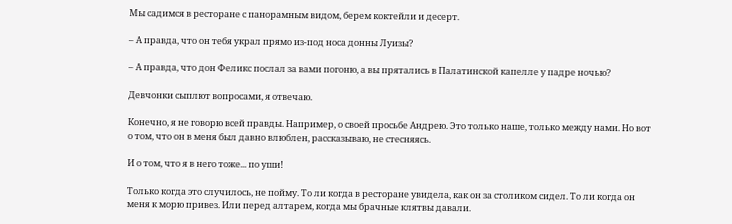Мы садимся в ресторане с панорамным видом, берем коктейли и десерт.

– А правда, что он тебя украл прямо из-под носа донны Луизы?

– А правда, что дон Феликс послал за вами погоню, а вы прятались в Палатинской капелле у падре ночью?

Девчонки сыплют вопросами, я отвечаю.

Конечно, я не говорю всей правды. Например, о своей просьбе Андрею. Это только наше, только между нами. Но вот о том, что он в меня был давно влюблен, рассказываю, не стесняясь.

И о том, что я в него тоже... по уши!

Только когда это случилось, не пойму. То ли когда в ресторане увидела, как он за столиком сидел. То ли когда он меня к морю привез. Или перед алтарем, когда мы брачные клятвы давали.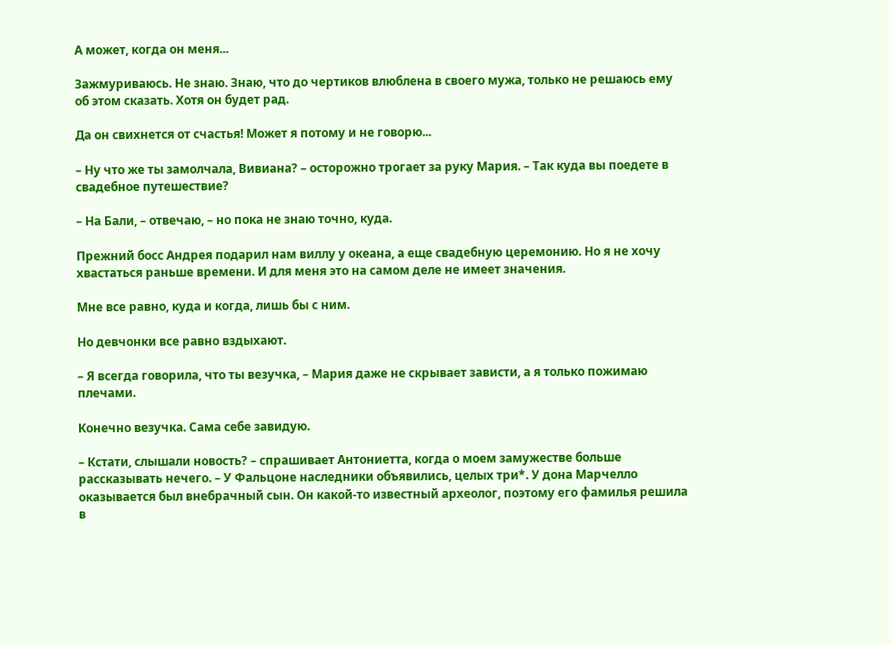А может, когда он меня...

Зажмуриваюсь. Не знаю. Знаю, что до чертиков влюблена в своего мужа, только не решаюсь ему об этом сказать. Хотя он будет рад.

Да он свихнется от счастья! Может я потому и не говорю...

– Ну что же ты замолчала, Вивиана? – осторожно трогает за руку Мария. – Так куда вы поедете в свадебное путешествие?

– На Бали, – отвечаю, – но пока не знаю точно, куда.

Прежний босс Андрея подарил нам виллу у океана, а еще свадебную церемонию. Но я не хочу хвастаться раньше времени. И для меня это на самом деле не имеет значения.

Мне все равно, куда и когда, лишь бы с ним.

Но девчонки все равно вздыхают.

– Я всегда говорила, что ты везучка, – Мария даже не скрывает зависти, а я только пожимаю плечами.

Конечно везучка. Сама себе завидую.

– Кстати, слышали новость? – спрашивает Антониетта, когда о моем замужестве больше рассказывать нечего. – У Фальцоне наследники объявились, целых три*. У дона Марчелло оказывается был внебрачный сын. Он какой-то известный археолог, поэтому его фамилья решила в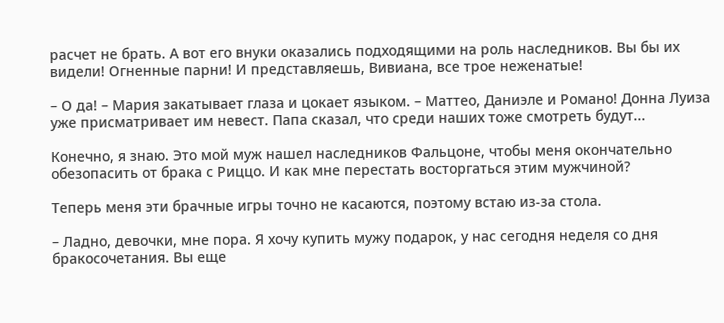расчет не брать. А вот его внуки оказались подходящими на роль наследников. Вы бы их видели! Огненные парни! И представляешь, Вивиана, все трое неженатые!

– О да! – Мария закатывает глаза и цокает языком. – Маттео, Даниэле и Романо! Донна Луиза уже присматривает им невест. Папа сказал, что среди наших тоже смотреть будут...

Конечно, я знаю. Это мой муж нашел наследников Фальцоне, чтобы меня окончательно обезопасить от брака с Риццо. И как мне перестать восторгаться этим мужчиной?

Теперь меня эти брачные игры точно не касаются, поэтому встаю из-за стола.

– Ладно, девочки, мне пора. Я хочу купить мужу подарок, у нас сегодня неделя со дня бракосочетания. Вы еще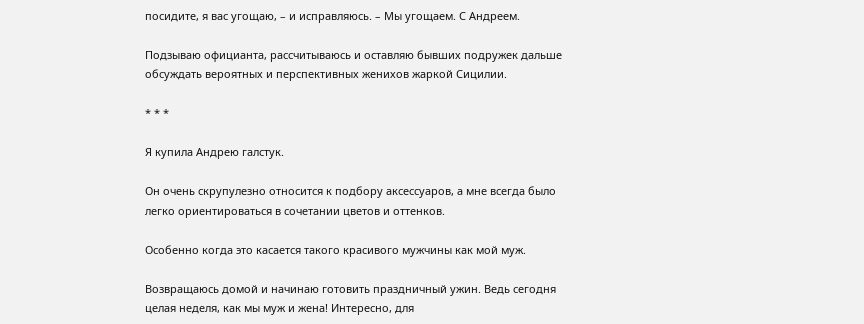посидите, я вас угощаю, – и исправляюсь. – Мы угощаем. С Андреем.

Подзываю официанта, рассчитываюсь и оставляю бывших подружек дальше обсуждать вероятных и перспективных женихов жаркой Сицилии.

* * *

Я купила Андрею галстук.

Он очень скрупулезно относится к подбору аксессуаров, а мне всегда было легко ориентироваться в сочетании цветов и оттенков.

Особенно когда это касается такого красивого мужчины как мой муж.

Возвращаюсь домой и начинаю готовить праздничный ужин. Ведь сегодня целая неделя, как мы муж и жена! Интересно, для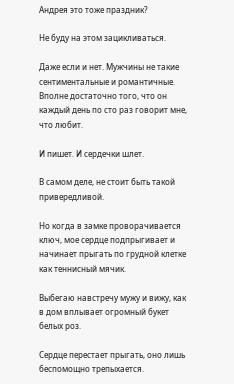Андрея это тоже праздник?

Не буду на этом зацикливаться.

Даже если и нет. Мужчины не такие сентиментальные и романтичные. Вполне достаточно того, что он каждый день по сто раз говорит мне, что любит.

И пишет. И сердечки шлет.

В самом деле, не стоит быть такой привередливой.

Но когда в замке проворачивается ключ, мое сердце подпрыгивает и начинает прыгать по грудной клетке как теннисный мячик.

Выбегаю навстречу мужу и вижу, как в дом вплывает огромный букет белых роз.

Сердце перестает прыгать, оно лишь беспомощно трепыхается.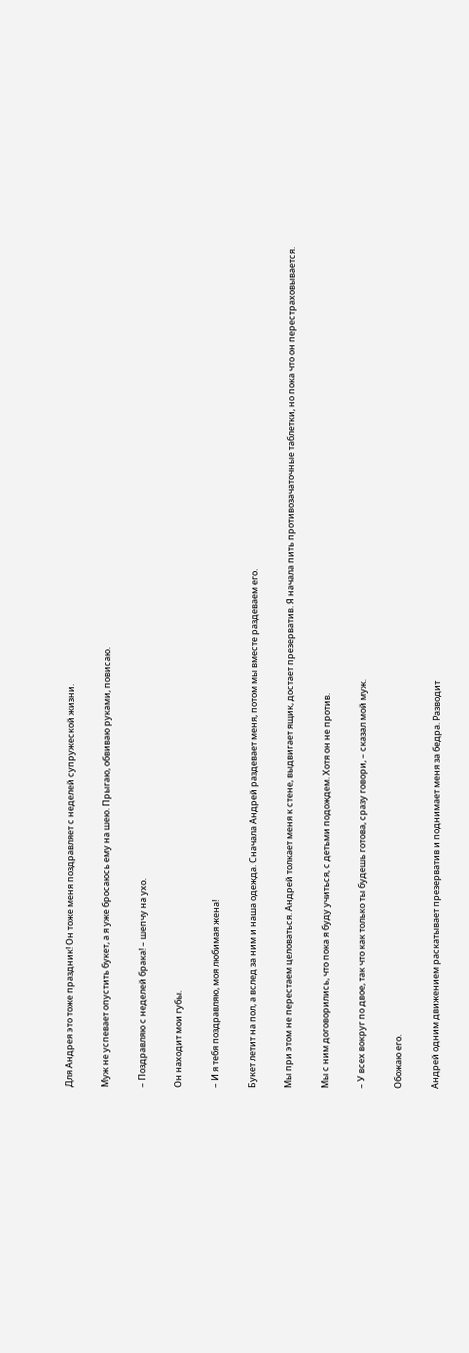Для Андрея это тоже праздник! Он тоже меня поздравляет с неделей супружеской жизни.

Муж не успевает опустить букет, а я уже бросаюсь ему на шею. Прыгаю, обвиваю руками, повисаю.

– Поздравляю с неделей брака! – шепчу на ухо.

Он находит мои губы.

– И я тебя поздравляю, моя любимая жена!

Букет летит на пол, а вслед за ним и наша одежда. Сначала Андрей раздевает меня, потом мы вместе раздеваем его.

Мы при этом не перестаем целоваться. Андрей толкает меня к стене, выдвигает ящик, достает презерватив. Я начала пить противозачаточные таблетки, но пока что он перестраховывается.

Мы с ним договорились, что пока я буду учиться, с детьми подождем. Хотя он не против.

– У всех вокруг по двое, так что как только ты будешь готова, сразу говори, – сказал мой муж.

Обожаю его.

Андрей одним движением раскатывает презерватив и поднимает меня за бедра. Разводит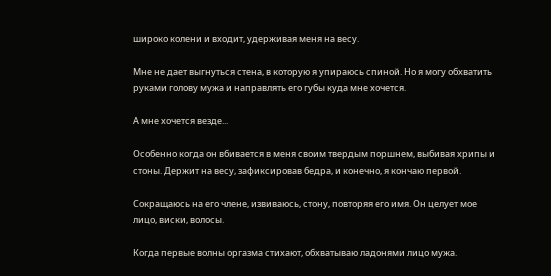широко колени и входит, удерживая меня на весу.

Мне не дает выгнуться стена, в которую я упираюсь спиной. Но я могу обхватить руками голову мужа и направлять его губы куда мне хочется.

А мне хочется везде...

Особенно когда он вбивается в меня своим твердым поршнем, выбивая хрипы и стоны. Держит на весу, зафиксировав бедра, и конечно, я кончаю первой.

Сокращаюсь на его члене, извиваюсь, стону, повторяя его имя. Он целует мое лицо, виски, волосы.

Когда первые волны оргазма стихают, обхватываю ладонями лицо мужа.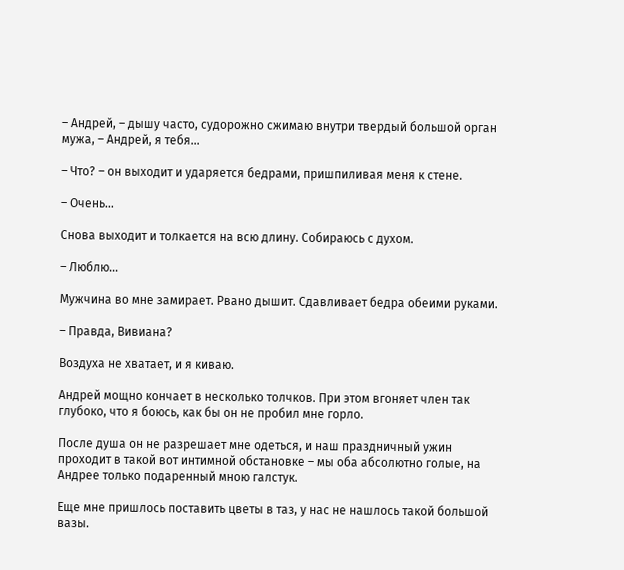– Андрей, – дышу часто, судорожно сжимаю внутри твердый большой орган мужа, – Андрей, я тебя...

– Что? – он выходит и ударяется бедрами, пришпиливая меня к стене.

– Очень...

Снова выходит и толкается на всю длину. Собираюсь с духом.

– Люблю...

Мужчина во мне замирает. Рвано дышит. Сдавливает бедра обеими руками.

– Правда, Вивиана?

Воздуха не хватает, и я киваю.

Андрей мощно кончает в несколько толчков. При этом вгоняет член так глубоко, что я боюсь, как бы он не пробил мне горло.

После душа он не разрешает мне одеться, и наш праздничный ужин проходит в такой вот интимной обстановке – мы оба абсолютно голые, на Андрее только подаренный мною галстук.

Еще мне пришлось поставить цветы в таз, у нас не нашлось такой большой вазы.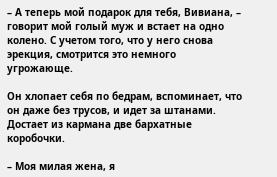– А теперь мой подарок для тебя, Вивиана, – говорит мой голый муж и встает на одно колено. С учетом того, что у него снова эрекция, смотрится это немного угрожающе.

Он хлопает себя по бедрам, вспоминает, что он даже без трусов, и идет за штанами. Достает из кармана две бархатные коробочки.

– Моя милая жена, я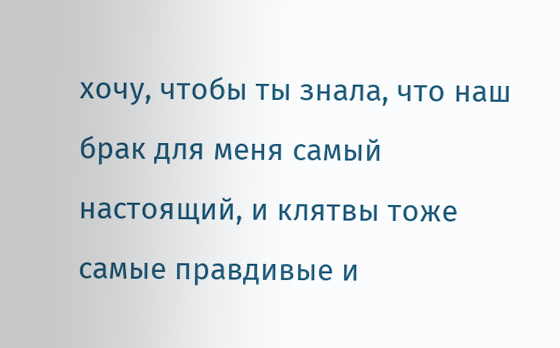хочу, чтобы ты знала, что наш брак для меня самый настоящий, и клятвы тоже самые правдивые и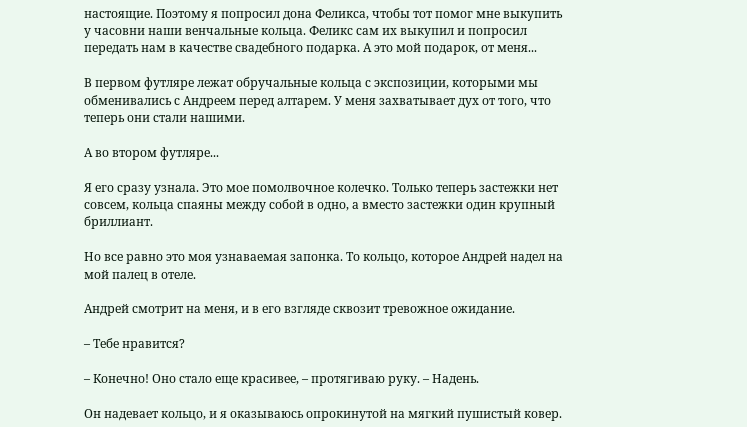настоящие. Поэтому я попросил дона Феликса, чтобы тот помог мне выкупить у часовни наши венчальные кольца. Феликс сам их выкупил и попросил передать нам в качестве свадебного подарка. А это мой подарок, от меня...

В первом футляре лежат обручальные кольца с экспозиции, которыми мы обменивались с Андреем перед алтарем. У меня захватывает дух от того, что теперь они стали нашими.

А во втором футляре...

Я его сразу узнала. Это мое помолвочное колечко. Только теперь застежки нет совсем, кольца спаяны между собой в одно, а вместо застежки один крупный бриллиант.

Но все равно это моя узнаваемая запонка. То кольцо, которое Андрей надел на мой палец в отеле.

Андрей смотрит на меня, и в его взгляде сквозит тревожное ожидание.

– Тебе нравится?

– Конечно! Оно стало еще красивее, – протягиваю руку. – Надень.

Он надевает кольцо, и я оказываюсь опрокинутой на мягкий пушистый ковер.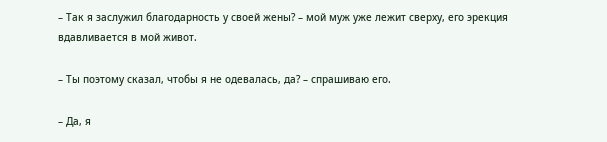– Так я заслужил благодарность у своей жены? – мой муж уже лежит сверху, его эрекция вдавливается в мой живот.

– Ты поэтому сказал, чтобы я не одевалась, да? – спрашиваю его.

– Да, я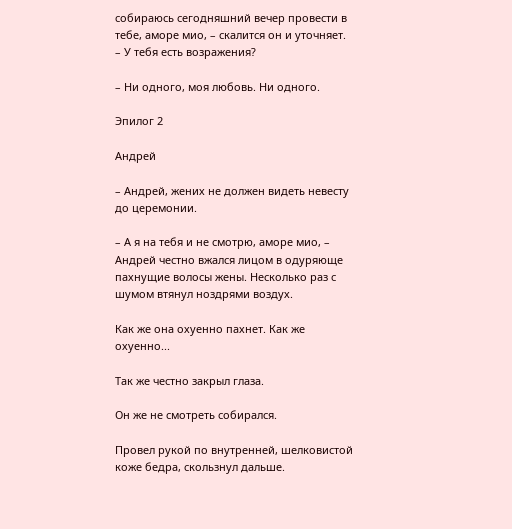собираюсь сегодняшний вечер провести в тебе, аморе мио, – скалится он и уточняет. – У тебя есть возражения?

– Ни одного, моя любовь. Ни одного.

Эпилог 2

Андрей

– Андрей, жених не должен видеть невесту до церемонии.

– А я на тебя и не смотрю, аморе мио, – Андрей честно вжался лицом в одуряюще пахнущие волосы жены. Несколько раз с шумом втянул ноздрями воздух.

Как же она охуенно пахнет. Как же охуенно...

Так же честно закрыл глаза.

Он же не смотреть собирался.

Провел рукой по внутренней, шелковистой коже бедра, скользнул дальше.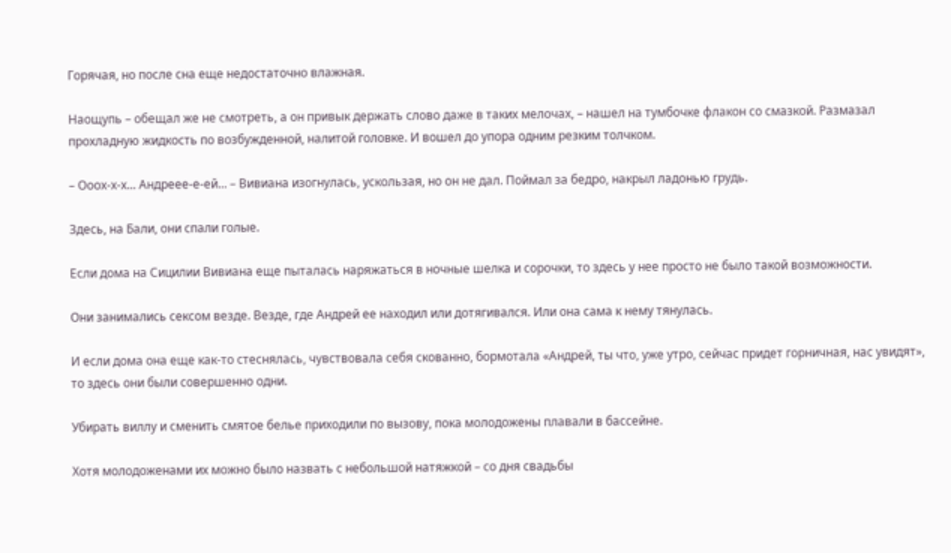Горячая, но после сна еще недостаточно влажная.

Наощупь – обещал же не смотреть, а он привык держать слово даже в таких мелочах, – нашел на тумбочке флакон со смазкой. Размазал прохладную жидкость по возбужденной, налитой головке. И вошел до упора одним резким толчком.

– Ооох-х-х... Андреее-е-ей... – Вивиана изогнулась, ускользая, но он не дал. Поймал за бедро, накрыл ладонью грудь.

Здесь, на Бали, они спали голые.

Если дома на Сицилии Вивиана еще пыталась наряжаться в ночные шелка и сорочки, то здесь у нее просто не было такой возможности.

Они занимались сексом везде. Везде, где Андрей ее находил или дотягивался. Или она сама к нему тянулась.

И если дома она еще как-то стеснялась, чувствовала себя скованно, бормотала «Андрей, ты что, уже утро, сейчас придет горничная, нас увидят», то здесь они были совершенно одни.

Убирать виллу и сменить смятое белье приходили по вызову, пока молодожены плавали в бассейне.

Хотя молодоженами их можно было назвать с небольшой натяжкой – со дня свадьбы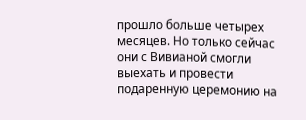прошло больше четырех месяцев. Но только сейчас они с Вивианой смогли выехать и провести подаренную церемонию на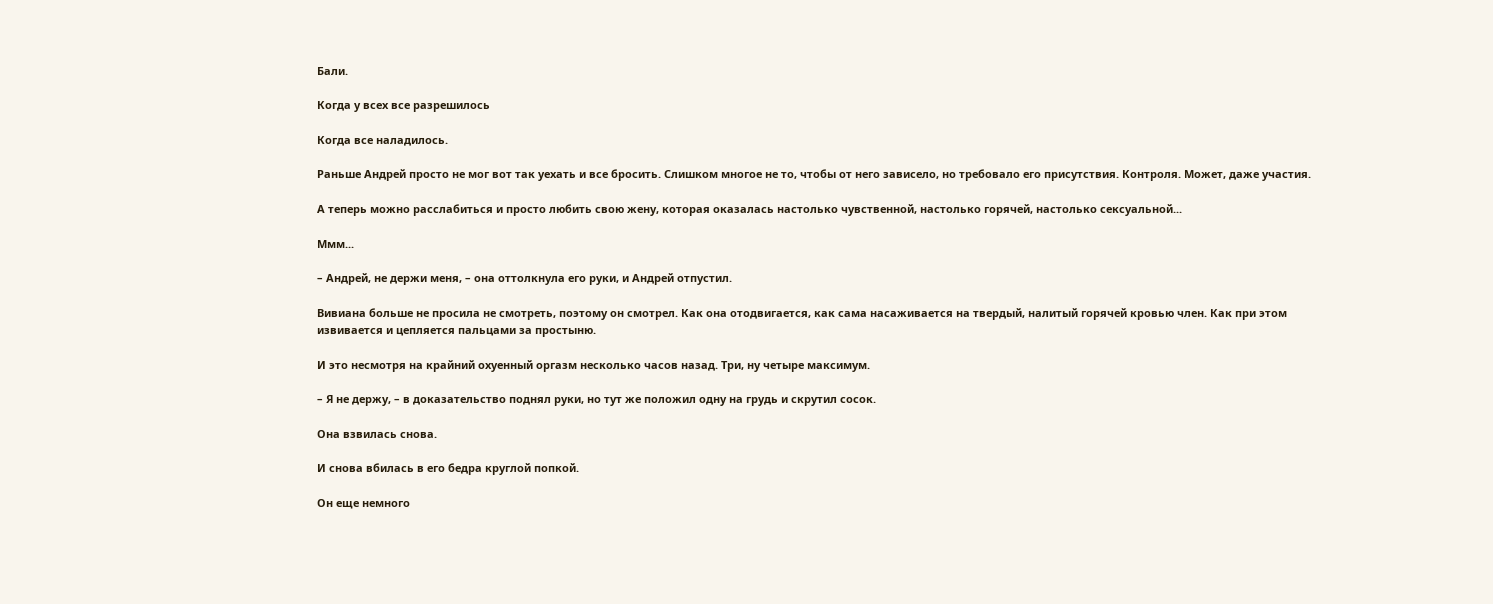Бали.

Когда у всех все разрешилось

Когда все наладилось.

Раньше Андрей просто не мог вот так уехать и все бросить. Слишком многое не то, чтобы от него зависело, но требовало его присутствия. Контроля. Может, даже участия.

А теперь можно расслабиться и просто любить свою жену, которая оказалась настолько чувственной, настолько горячей, настолько сексуальной...

Ммм...

– Андрей, не держи меня, – она оттолкнула его руки, и Андрей отпустил.

Вивиана больше не просила не смотреть, поэтому он смотрел. Как она отодвигается, как сама насаживается на твердый, налитый горячей кровью член. Как при этом извивается и цепляется пальцами за простыню.

И это несмотря на крайний охуенный оргазм несколько часов назад. Три, ну четыре максимум.

– Я не держу, – в доказательство поднял руки, но тут же положил одну на грудь и скрутил сосок.

Она взвилась снова.

И снова вбилась в его бедра круглой попкой.

Он еще немного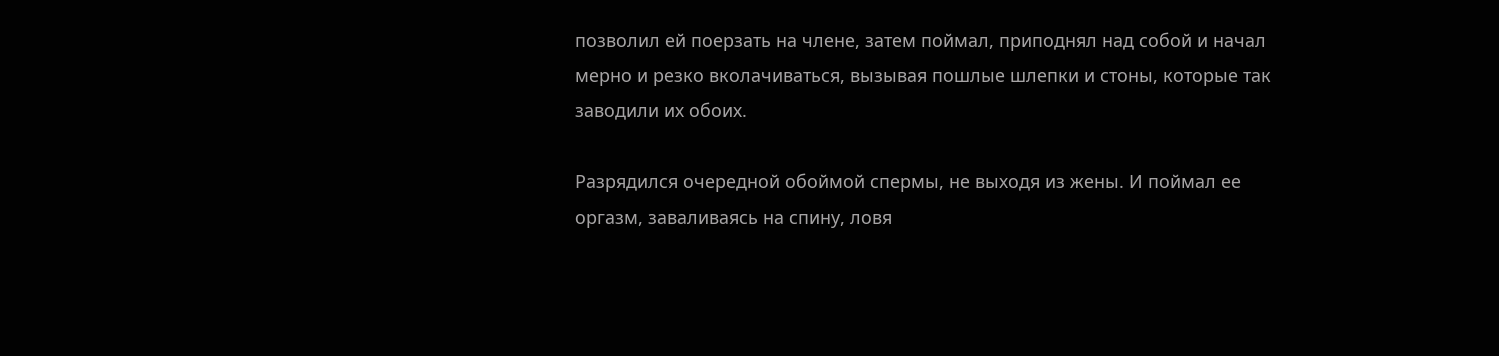позволил ей поерзать на члене, затем поймал, приподнял над собой и начал мерно и резко вколачиваться, вызывая пошлые шлепки и стоны, которые так заводили их обоих.

Разрядился очередной обоймой спермы, не выходя из жены. И поймал ее оргазм, заваливаясь на спину, ловя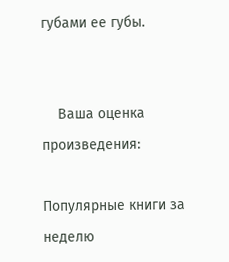губами ее губы.


    Ваша оценка произведения:

Популярные книги за неделю